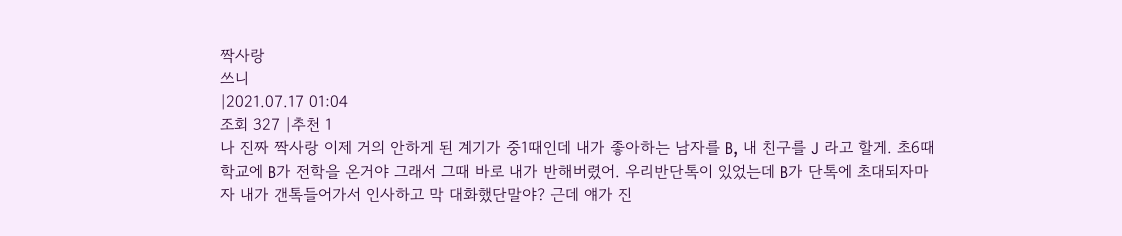짝사랑
쓰니
|2021.07.17 01:04
조회 327 |추천 1
나 진짜 짝사랑 이제 거의 안하게 된 계기가 중1때인데 내가 좋아하는 남자를 B, 내 친구를 J 라고 할게. 초6때 학교에 B가 전학을 온거야 그래서 그때 바로 내가 반해버렸어. 우리반단톡이 있었는데 B가 단톡에 초대되자마자 내가 갠톡들어가서 인사하고 막 대화했단말야? 근데 얘가 진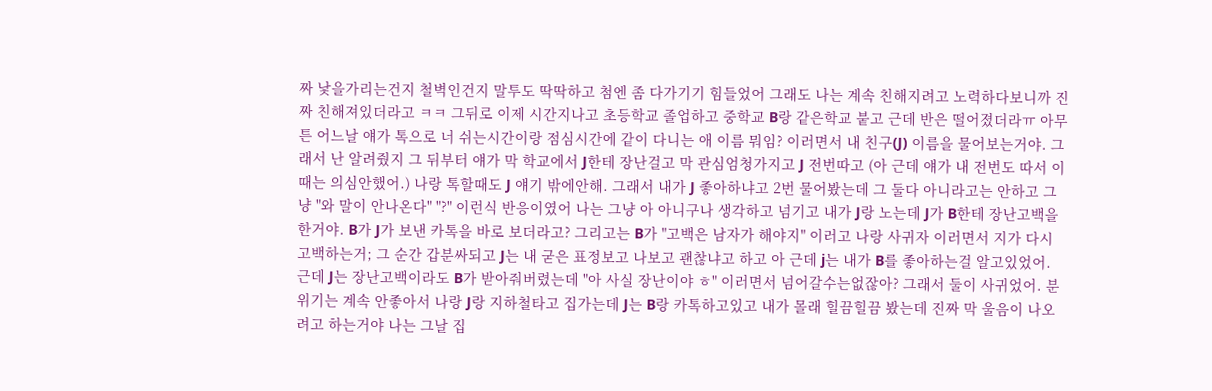짜 낯을가리는건지 철벽인건지 말투도 딱딱하고 첨엔 좀 다가기기 힘들었어 그래도 나는 계속 친해지려고 노력하다보니까 진짜 친해져있더라고 ㅋㅋ 그뒤로 이제 시간지나고 초등학교 졸업하고 중학교 B랑 같은학교 붙고 근데 반은 떨어졌더라ㅠ 아무튼 어느날 얘가 톡으로 너 쉬는시간이랑 점심시간에 같이 다니는 애 이름 뭐임? 이러면서 내 친구(J) 이름을 물어보는거야. 그래서 난 알려줬지 그 뒤부터 얘가 막 학교에서 J한테 장난걸고 막 관심엄청가지고 J 전번따고 (아 근데 얘가 내 전번도 따서 이때는 의심안했어.) 나랑 톡할때도 J 얘기 밖에안해. 그래서 내가 J 좋아하냐고 2번 물어봤는데 그 둘다 아니라고는 안하고 그냥 "와 말이 안나온다" "?" 이런식 반응이였어 나는 그냥 아 아니구나 생각하고 넘기고 내가 J랑 노는데 J가 B한테 장난고백을 한거야. B가 J가 보낸 카톡을 바로 보더라고? 그리고는 B가 "고백은 남자가 해야지" 이러고 나랑 사귀자 이러면서 지가 다시 고백하는거; 그 순간 갑분싸되고 J는 내 굳은 표정보고 나보고 괜찮냐고 하고 아 근데 j는 내가 B를 좋아하는걸 알고있었어. 근데 J는 장난고백이라도 B가 받아줘버렸는데 "아 사실 장난이야 ㅎ" 이러면서 넘어갈수는없잖아? 그래서 둘이 사귀었어. 분위기는 계속 안좋아서 나랑 J랑 지하철타고 집가는데 J는 B랑 카톡하고있고 내가 몰래 힐끔힐끔 봤는데 진짜 막 울음이 나오려고 하는거야 나는 그날 집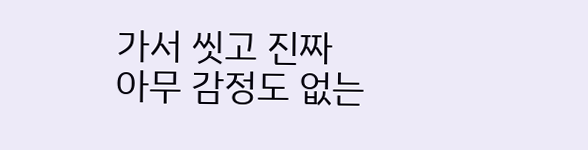가서 씻고 진짜 아무 감정도 없는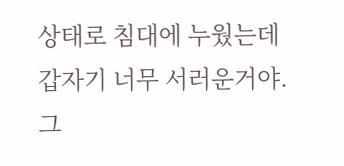상태로 침대에 누웠는데 갑자기 너무 서러운거야. 그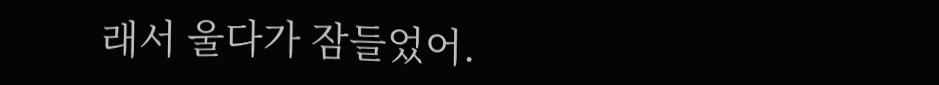래서 울다가 잠들었어.